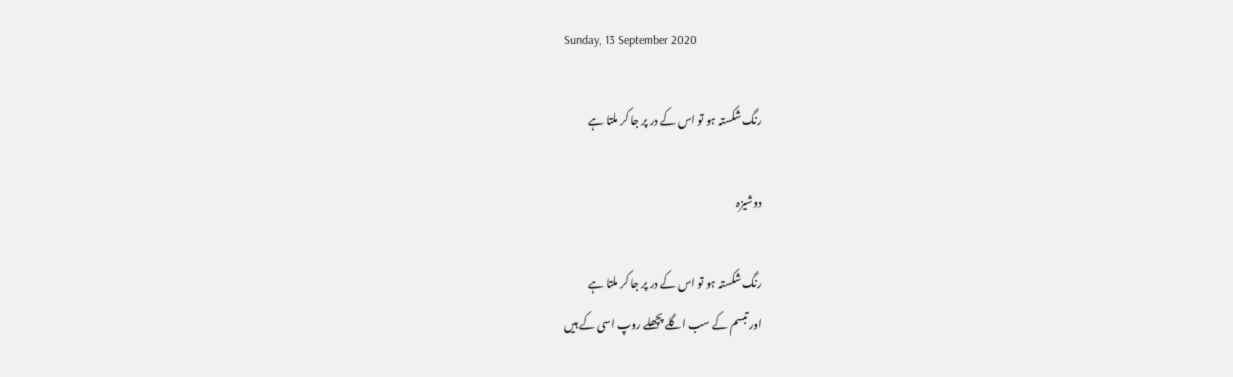Sunday, 13 September 2020

رنگ شکستہ ہو تو اس کے در پر جا کر ملتا ہے

دوشیزہ

رنگ شکستہ ہو تو اس کے در پر جا کر ملتا ہے
اور تبسم کے سب اگلے پچھلے روپ اسی کے ہیں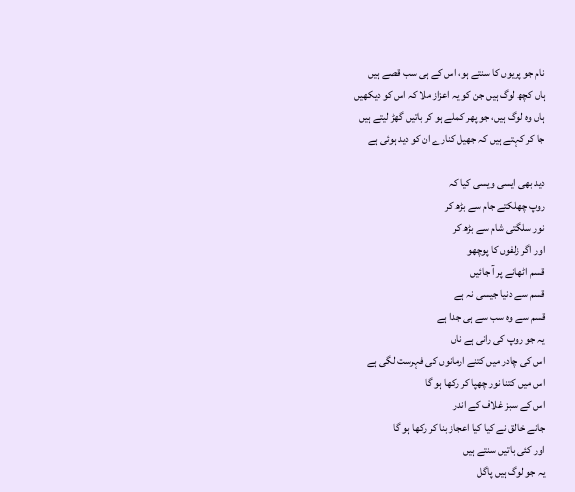نام جو پریوں کا سنتے ہو، اس کے ہی سب قصے ہیں
ہاں کچھ لوگ ہیں جن کو یہ اعزاز ملا کہ اس کو دیکھیں
ہاں وہ لوگ ہیں، جو پھر کملے ہو کر باتیں گھڑ لیتے ہیں
جا کر کہتے ہیں کہ جھیل کنارے ان کو دید ہوئی ہے

دید بھی ایسی ویسی کیا کہ
روپ چھلکتے جام سے بڑھ کر
نور سلگتی شام سے بڑھ کر
اور اگر زلفوں کا پوچھو
قسم اٹھانے پر آ جائیں
قسم سے دنیا جیسی نہ ہے
قسم سے وہ سب سے ہی جدا ہے
یہ جو روپ کی رانی ہے ناں
اس کی چادر میں کتنے ارمانوں کی فہرست لگی ہے
اس میں کتنا نور چھپا کر رکھا ہو گا
اس کے سبز غلاف کے اندر
جانے خالق نے کیا کیا اعجاز بنا کر رکھا ہو گا
اور کئی باتیں سنتے ہیں
یہ جو لوگ ہیں پاگل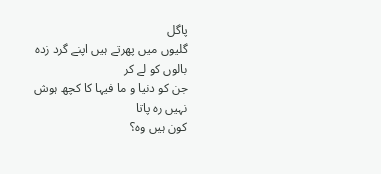پاگل
گلیوں میں پھرتے ہیں اپنے گرد زدہ بالوں کو لے کر
جن کو دنیا و ما فیہا کا کچھ ہوش نہیں رہ پاتا
کون ہیں وہ؟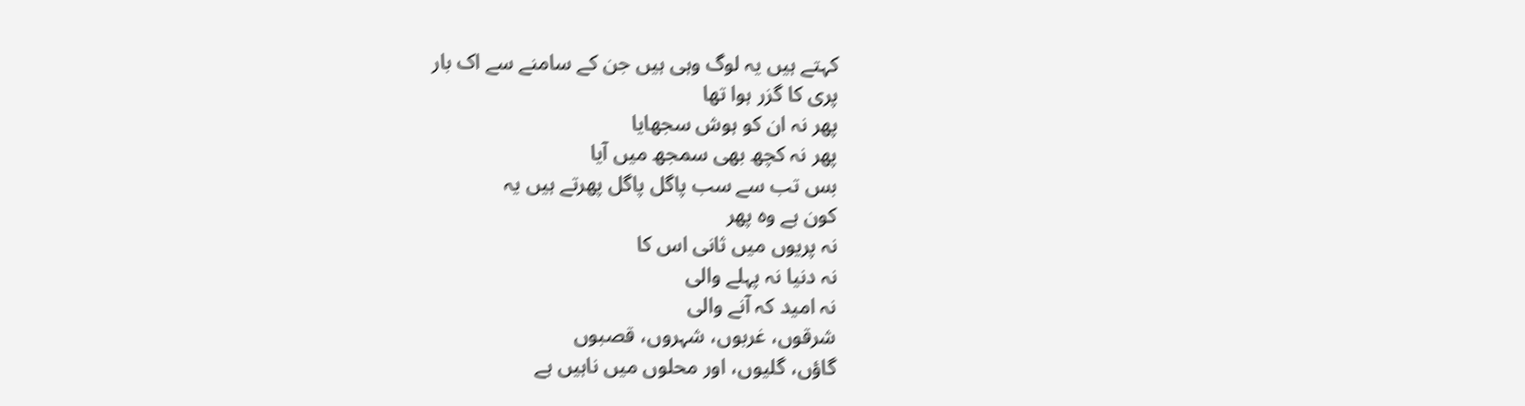کہتے ہیں یہ لوگ وہی ہیں جن کے سامنے سے اک بار
پری کا گزر ہوا تھا
پھر نہ ان کو ہوش سجھایا
پھر نہ کچھ بھی سمجھ میں آیا
بس تب سے سب پاگل پاگل پھرتے ہیں یہ
کون ہے وہ پھر
نہ پریوں میں ثانی اس کا
نہ دنیا نہ پہلے والی
نہ امید کہ آنے والی
شرقوں، غربوں، شہروں، قصبوں
گاؤں، گلیوں، اور محلوں میں ناہیں ہے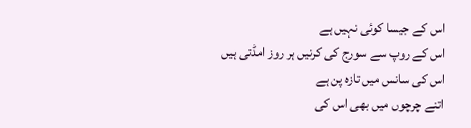اس کے جیسا کوئی نہیں ہے
اس کے روپ سے سورج کی کرنیں ہر روز امڈتی ہیں
اس کی سانس میں تازہ پن ہے
اتنے چرچوں میں بھی اس کی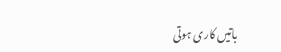باتیں کاری ہوتی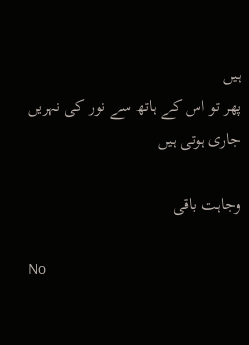ہیں
پھر تو اس کے ہاتھ سے نور کی نہریں جاری ہوتی ہیں

وجاہت باقی

No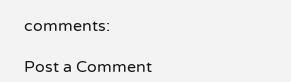comments:

Post a Comment